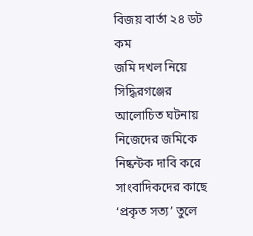বিজয় বার্তা ২৪ ডট কম
জমি দখল নিয়ে সিদ্ধিরগঞ্জের আলোচিত ঘটনায় নিজেদের জমিকে নিষ্কন্টক দাবি করে সাংবাদিকদের কাছে ‘প্রকৃত সত্য’ তুলে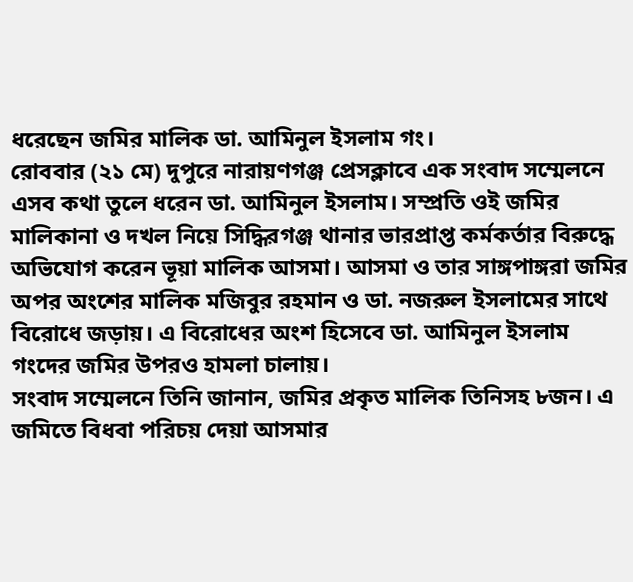ধরেছেন জমির মালিক ডা. আমিনুল ইসলাম গং।
রোববার (২১ মে) দুপুরে নারায়ণগঞ্জ প্রেসক্লাবে এক সংবাদ সম্মেলনে এসব কথা তুলে ধরেন ডা. আমিনুল ইসলাম। সম্প্রতি ওই জমির মালিকানা ও দখল নিয়ে সিদ্ধিরগঞ্জ থানার ভারপ্রাপ্ত কর্মকর্তার বিরুদ্ধে অভিযোগ করেন ভূয়া মালিক আসমা। আসমা ও তার সাঙ্গপাঙ্গরা জমির অপর অংশের মালিক মজিবুর রহমান ও ডা. নজরুল ইসলামের সাথে বিরোধে জড়ায়। এ বিরোধের অংশ হিসেবে ডা. আমিনুল ইসলাম গংদের জমির উপরও হামলা চালায়।
সংবাদ সম্মেলনে তিনি জানান, জমির প্রকৃত মালিক তিনিসহ ৮জন। এ জমিতে বিধবা পরিচয় দেয়া আসমার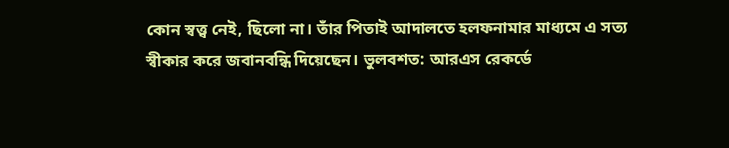কোন স্বত্ত্ব নেই, ছিলো না। তাঁর পিতাই আদালতে হলফনামার মাধ্যমে এ সত্য স্বীকার করে জবানবন্ধি দিয়েছেন। ভুলবশত: আরএস রেকর্ডে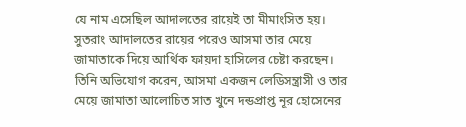যে নাম এসেছিল আদালতের রায়েই তা মীমাংসিত হয়। সুতরাং আদালতের রায়ের পরেও আসমা তার মেয়ে জামাতাকে দিয়ে আর্থিক ফায়দা হাসিলের চেষ্টা করছেন।
তিনি অভিযোগ করেন, আসমা একজন লেডিসন্ত্রাসী ও তার মেয়ে জামাতা আলোচিত সাত খুনে দন্ডপ্রাপ্ত নূর হোসেনের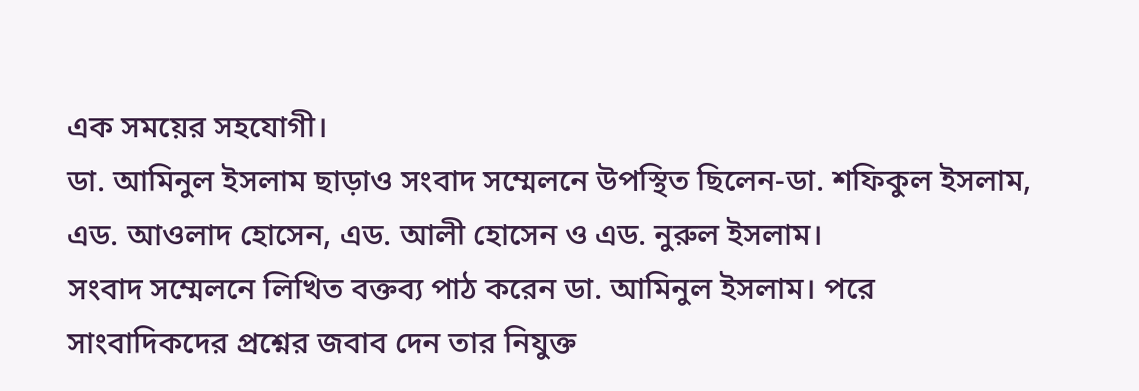এক সময়ের সহযোগী।
ডা. আমিনুল ইসলাম ছাড়াও সংবাদ সম্মেলনে উপস্থিত ছিলেন-ডা. শফিকুল ইসলাম, এড. আওলাদ হোসেন, এড. আলী হোসেন ও এড. নুরুল ইসলাম।
সংবাদ সম্মেলনে লিখিত বক্তব্য পাঠ করেন ডা. আমিনুল ইসলাম। পরে সাংবাদিকদের প্রশ্নের জবাব দেন তার নিযুক্ত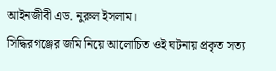আইনজীবী এড. নুরুল ইসলাম।
সিদ্ধিরগঞ্জের জমি নিয়ে আলোচিত ওই ঘটনায় প্রকৃত সত্য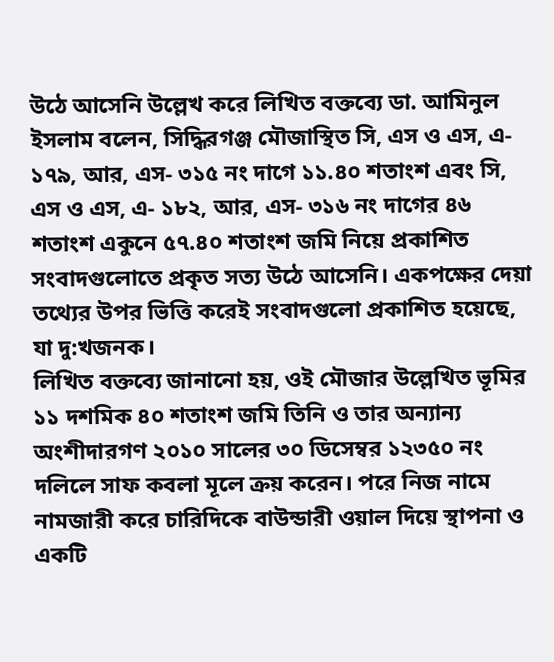উঠে আসেনি উল্লেখ করে লিখিত বক্তব্যে ডা. আমিনুল ইসলাম বলেন, সিদ্ধিরগঞ্জ মৌজাস্থিত সি, এস ও এস, এ- ১৭৯, আর, এস- ৩১৫ নং দাগে ১১.৪০ শতাংশ এবং সি, এস ও এস, এ- ১৮২, আর, এস- ৩১৬ নং দাগের ৪৬ শতাংশ একুনে ৫৭.৪০ শতাংশ জমি নিয়ে প্রকাশিত সংবাদগুলোতে প্রকৃত সত্য উঠে আসেনি। একপক্ষের দেয়া তথ্যের উপর ভিত্তি করেই সংবাদগুলো প্রকাশিত হয়েছে, যা দু:খজনক।
লিখিত বক্তব্যে জানানো হয়, ওই মৌজার উল্লেখিত ভূমির ১১ দশমিক ৪০ শতাংশ জমি তিনি ও তার অন্যান্য অংশীদারগণ ২০১০ সালের ৩০ ডিসেম্বর ১২৩৫০ নং দলিলে সাফ কবলা মূলে ক্রয় করেন। পরে নিজ নামে নামজারী করে চারিদিকে বাউন্ডারী ওয়াল দিয়ে স্থাপনা ও একটি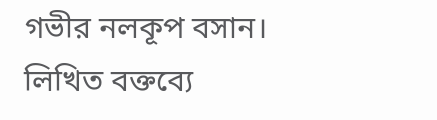গভীর নলকূপ বসান।
লিখিত বক্তব্যে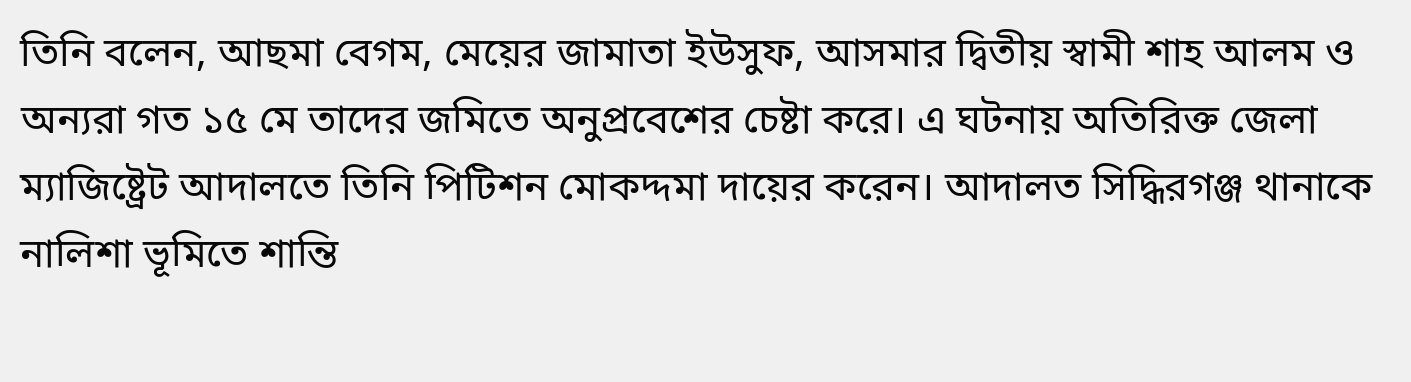তিনি বলেন, আছমা বেগম, মেয়ের জামাতা ইউসুফ, আসমার দ্বিতীয় স্বামী শাহ আলম ও অন্যরা গত ১৫ মে তাদের জমিতে অনুপ্রবেশের চেষ্টা করে। এ ঘটনায় অতিরিক্ত জেলা ম্যাজিষ্ট্রেট আদালতে তিনি পিটিশন মোকদ্দমা দায়ের করেন। আদালত সিদ্ধিরগঞ্জ থানাকে নালিশা ভূমিতে শান্তি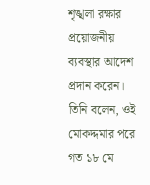শৃঙ্খলা রক্ষার প্রয়োজনীয় ব্যবস্থার আদেশ প্রদান করেন।
তিনি বলেন, ওই মোকদ্দমার পরে গত ১৮ মে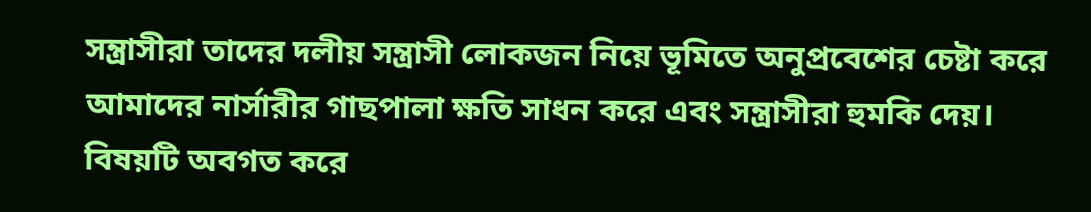সন্ত্রাসীরা তাদের দলীয় সন্ত্রাসী লোকজন নিয়ে ভূমিতে অনুপ্রবেশের চেষ্টা করে আমাদের নার্সারীর গাছপালা ক্ষতি সাধন করে এবং সন্ত্রাসীরা হুমকি দেয়। বিষয়টি অবগত করে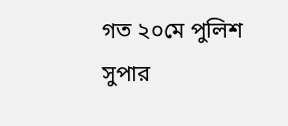গত ২০মে পুলিশ সুপার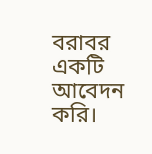বরাবর একটি আবেদন করি।